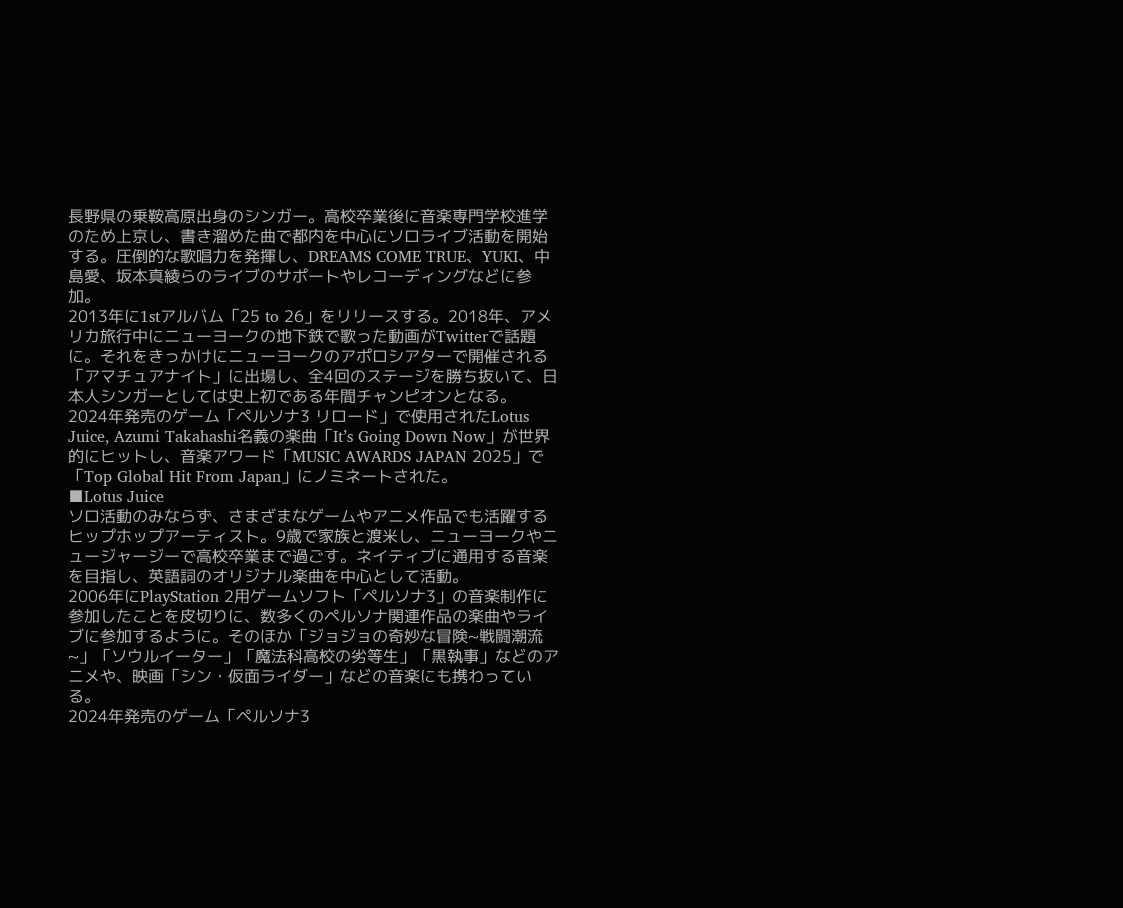長野県の乗鞍高原出身のシンガー。高校卒業後に音楽専門学校進学のため上京し、書き溜めた曲で都内を中心にソロライブ活動を開始する。圧倒的な歌唱力を発揮し、DREAMS COME TRUE、YUKI、中島愛、坂本真綾らのライブのサポートやレコーディングなどに参加。
2013年に1stアルバム「25 to 26」をリリースする。2018年、アメリカ旅行中にニューヨークの地下鉄で歌った動画がTwitterで話題に。それをきっかけにニューヨークのアポロシアターで開催される「アマチュアナイト」に出場し、全4回のステージを勝ち抜いて、日本人シンガーとしては史上初である年間チャンピオンとなる。
2024年発売のゲーム「ペルソナ3 リロード」で使用されたLotus Juice, Azumi Takahashi名義の楽曲「It’s Going Down Now」が世界的にヒットし、音楽アワード「MUSIC AWARDS JAPAN 2025」で「Top Global Hit From Japan」にノミネートされた。
■Lotus Juice
ソロ活動のみならず、さまざまなゲームやアニメ作品でも活躍するヒップホップアーティスト。9歳で家族と渡米し、ニューヨークやニュージャージーで高校卒業まで過ごす。ネイティブに通用する音楽を目指し、英語詞のオリジナル楽曲を中心として活動。
2006年にPlayStation 2用ゲームソフト「ペルソナ3」の音楽制作に参加したことを皮切りに、数多くのペルソナ関連作品の楽曲やライブに参加するように。そのほか「ジョジョの奇妙な冒険~戦闘潮流~」「ソウルイーター」「魔法科高校の劣等生」「黒執事」などのアニメや、映画「シン・仮面ライダー」などの音楽にも携わっている。
2024年発売のゲーム「ペルソナ3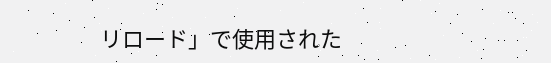リロード」で使用された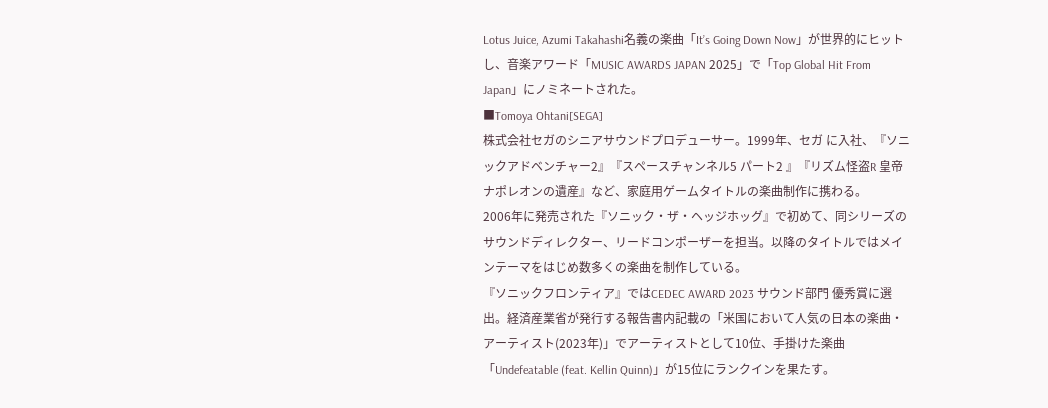Lotus Juice, Azumi Takahashi名義の楽曲「It’s Going Down Now」が世界的にヒットし、音楽アワード「MUSIC AWARDS JAPAN 2025」で「Top Global Hit From Japan」にノミネートされた。
■Tomoya Ohtani[SEGA]
株式会社セガのシニアサウンドプロデューサー。1999年、セガ に入社、『ソニックアドベンチャー2』『スペースチャンネル5 パート2 』『リズム怪盗R 皇帝ナポレオンの遺産』など、家庭用ゲームタイトルの楽曲制作に携わる。
2006年に発売された『ソニック・ザ・ヘッジホッグ』で初めて、同シリーズのサウンドディレクター、リードコンポーザーを担当。以降のタイトルではメインテーマをはじめ数多くの楽曲を制作している。
『ソニックフロンティア』ではCEDEC AWARD 2023 サウンド部門 優秀賞に選出。経済産業省が発行する報告書内記載の「米国において人気の日本の楽曲・アーティスト(2023年)」でアーティストとして10位、手掛けた楽曲「Undefeatable (feat. Kellin Quinn)」が15位にランクインを果たす。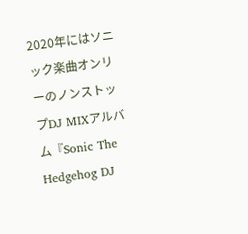2020年にはソニック楽曲オンリーのノンストップDJ MIXアルバム『Sonic The Hedgehog DJ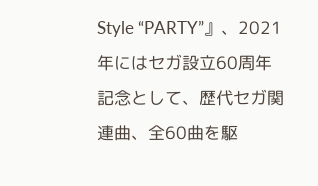Style “PARTY”』、2021年にはセガ設立60周年記念として、歴代セガ関連曲、全60曲を駆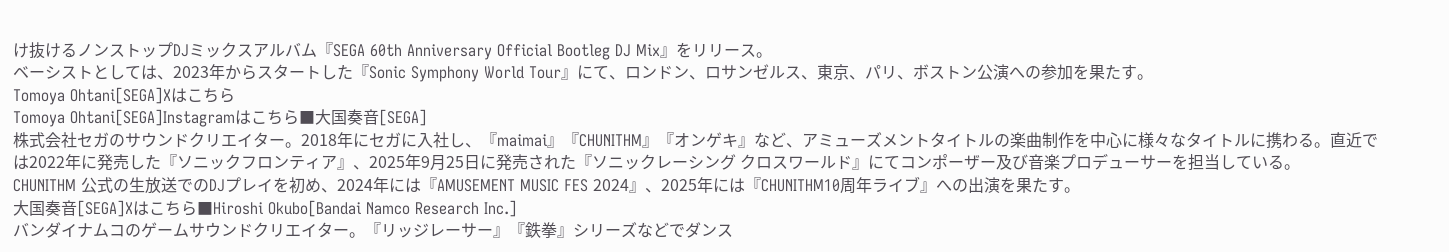け抜けるノンストップDJミックスアルバム『SEGA 60th Anniversary Official Bootleg DJ Mix』をリリース。
ベーシストとしては、2023年からスタートした『Sonic Symphony World Tour』にて、ロンドン、ロサンゼルス、東京、パリ、ボストン公演への参加を果たす。
Tomoya Ohtani[SEGA]Xはこちら
Tomoya Ohtani[SEGA]Instagramはこちら■大国奏音[SEGA]
株式会社セガのサウンドクリエイター。2018年にセガに入社し、『maimai』『CHUNITHM』『オンゲキ』など、アミューズメントタイトルの楽曲制作を中心に様々なタイトルに携わる。直近では2022年に発売した『ソニックフロンティア』、2025年9月25日に発売された『ソニックレーシング クロスワールド』にてコンポーザー及び音楽プロデューサーを担当している。
CHUNITHM 公式の生放送でのDJプレイを初め、2024年には『AMUSEMENT MUSIC FES 2024』、2025年には『CHUNITHM10周年ライブ』への出演を果たす。
大国奏音[SEGA]Xはこちら■Hiroshi Okubo[Bandai Namco Research Inc.]
バンダイナムコのゲームサウンドクリエイター。『リッジレーサー』『鉄拳』シリーズなどでダンス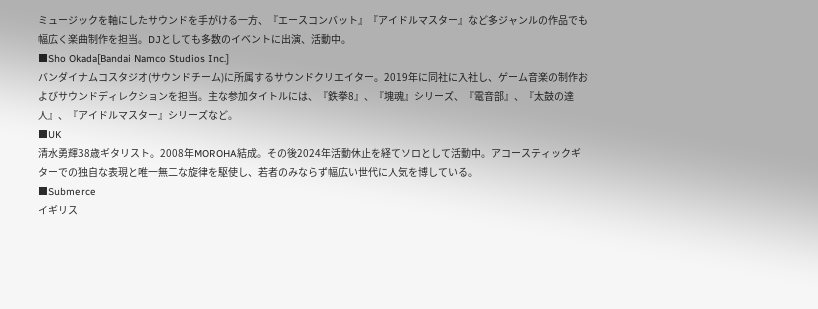ミュージックを軸にしたサウンドを手がける一方、『エースコンバット』『アイドルマスター』など多ジャンルの作品でも幅広く楽曲制作を担当。DJとしても多数のイベントに出演、活動中。
■Sho Okada[Bandai Namco Studios Inc.]
バンダイナムコスタジオ(サウンドチーム)に所属するサウンドクリエイター。2019年に同社に入社し、ゲーム音楽の制作およびサウンドディレクションを担当。主な参加タイトルには、『鉄拳8』、『塊魂』シリーズ、『電音部』、『太鼓の達人』、『アイドルマスター』シリーズなど。
■UK
清水勇輝38歳ギタリスト。2008年MOROHA結成。その後2024年活動休止を経てソロとして活動中。アコースティックギターでの独自な表現と唯一無二な旋律を駆使し、若者のみならず幅広い世代に人気を博している。
■Submerce
イギリス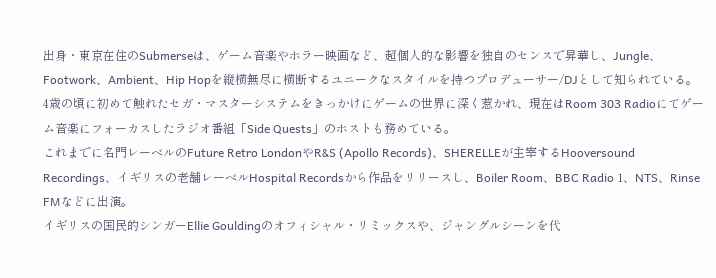出身・東京在住のSubmerseは、ゲーム音楽やホラー映画など、超個人的な影響を独自のセンスで昇華し、Jungle、Footwork、Ambient、Hip Hopを縦横無尽に横断するユニークなスタイルを持つプロデューサー/DJとして知られている。
4歳の頃に初めて触れたセガ・マスターシステムをきっかけにゲームの世界に深く惹かれ、現在はRoom 303 Radioにてゲーム音楽にフォーカスしたラジオ番組「Side Quests」のホストも務めている。
これまでに名門レーベルのFuture Retro LondonやR&S (Apollo Records)、SHERELLEが主宰するHooversound Recordings、イギリスの老舗レーベルHospital Recordsから作品をリリースし、Boiler Room、BBC Radio 1、NTS、Rinse FMなどに出演。
イギリスの国民的シンガーEllie Gouldingのオフィシャル・リミックスや、ジャングルシーンを代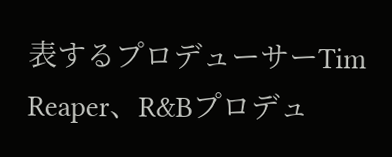表するプロデューサーTim Reaper、R&Bプロデュ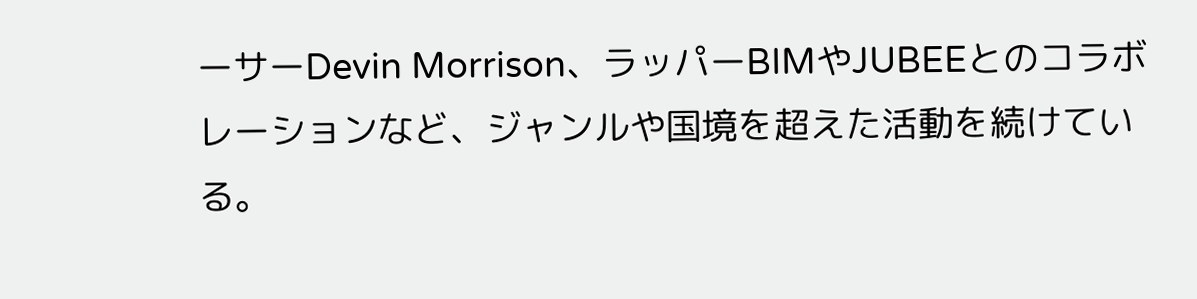ーサーDevin Morrison、ラッパーBIMやJUBEEとのコラボレーションなど、ジャンルや国境を超えた活動を続けている。